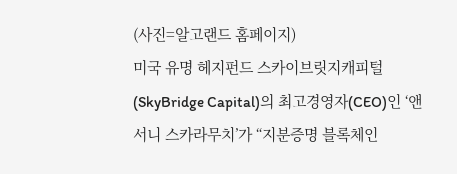(사진=알고랜드 홈페이지)
미국 유명 헤지펀드 스카이브릿지캐피털(SkyBridge Capital)의 최고경영자(CEO)인 ‘앤서니 스카라무치’가 “지분증명 블록체인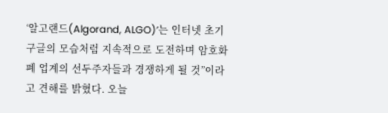‘알고랜드(Algorand, ALGO)’는 인터넷 초기 구글의 모습처럼 지속적으로 도전하며 암호화폐 업계의 선두주자들과 경쟁하게 될 것”이라고 견해를 밝혔다. 오늘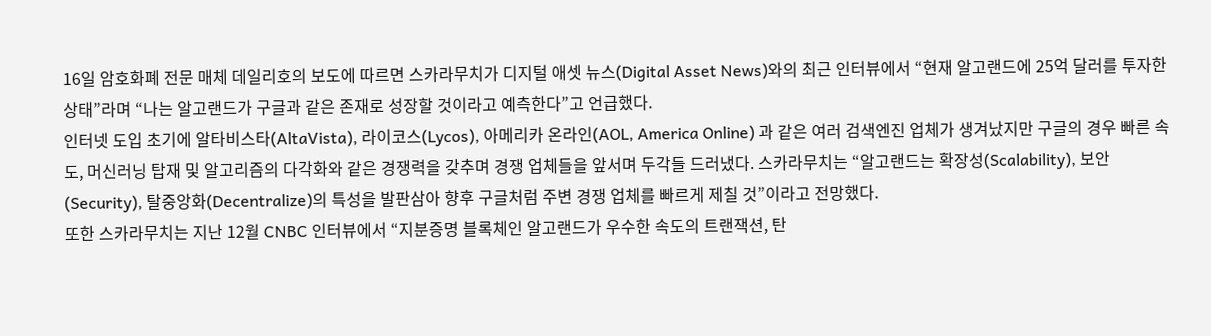16일 암호화폐 전문 매체 데일리호의 보도에 따르면 스카라무치가 디지털 애셋 뉴스(Digital Asset News)와의 최근 인터뷰에서 “현재 알고랜드에 25억 달러를 투자한 상태”라며 “나는 알고랜드가 구글과 같은 존재로 성장할 것이라고 예측한다”고 언급했다.
인터넷 도입 초기에 알타비스타(AltaVista), 라이코스(Lycos), 아메리카 온라인(AOL, America Online) 과 같은 여러 검색엔진 업체가 생겨났지만 구글의 경우 빠른 속도, 머신러닝 탑재 및 알고리즘의 다각화와 같은 경쟁력을 갖추며 경쟁 업체들을 앞서며 두각들 드러냈다. 스카라무치는 “알고랜드는 확장성(Scalability), 보안(Security), 탈중앙화(Decentralize)의 특성을 발판삼아 향후 구글처럼 주변 경쟁 업체를 빠르게 제칠 것”이라고 전망했다.
또한 스카라무치는 지난 12월 CNBC 인터뷰에서 “지분증명 블록체인 알고랜드가 우수한 속도의 트랜잭션, 탄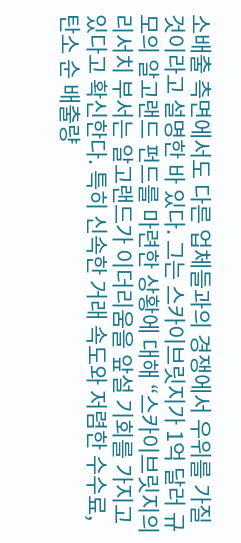소배출 측면에서도 다른 업체들과의 경쟁에서 우위를 가질 것이라고 설명한 바 있다. 그는 스카이브릿지가 1억 달러 규모의 알고랜드 펀드를 마련한 상황에 대해 “스카이브릿지의 리서치 부서는 알고랜드가 이더리움을 앞설 기회를 가지고있다고 확신한다. 특히 신속한 거래 속도와 저렴한 수수료, 탄소 순 배출량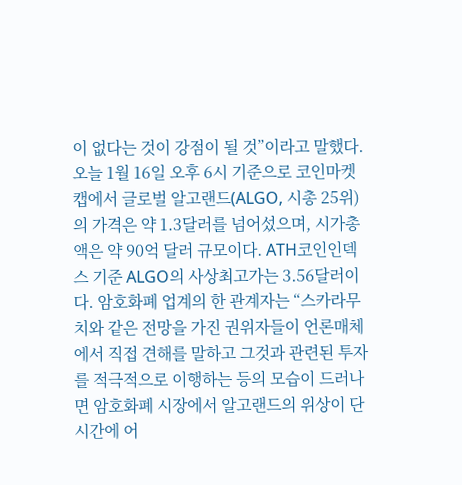이 없다는 것이 강점이 될 것”이라고 말했다.
오늘 1월 16일 오후 6시 기준으로 코인마켓캡에서 글로벌 알고랜드(ALGO, 시총 25위)의 가격은 약 1.3달러를 넘어섰으며, 시가총액은 약 90억 달러 규모이다. ATH코인인덱스 기준 ALGO의 사상최고가는 3.56달러이다. 암호화폐 업계의 한 관계자는 “스카라무치와 같은 전망을 가진 권위자들이 언론매체에서 직접 견해를 말하고 그것과 관련된 투자를 적극적으로 이행하는 등의 모습이 드러나면 암호화폐 시장에서 알고랜드의 위상이 단시간에 어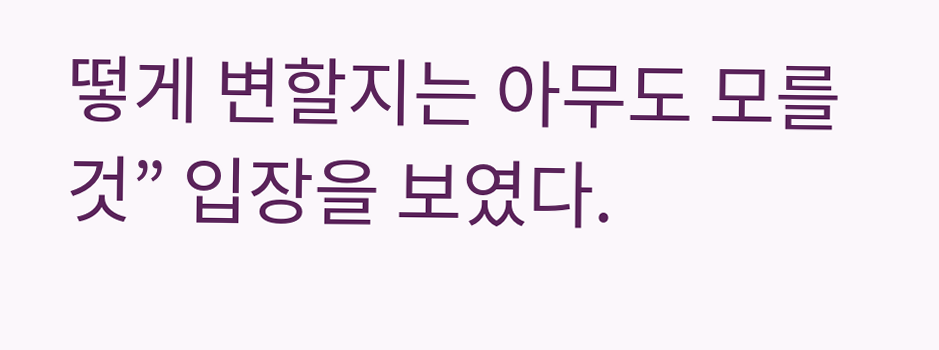떻게 변할지는 아무도 모를 것” 입장을 보였다.